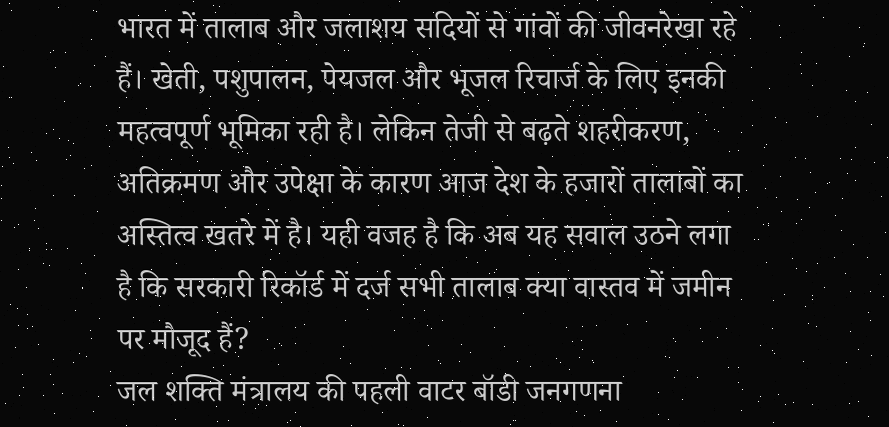भारत में तालाब और जलाशय सदियों से गांवों की जीवनरेखा रहे हैं। खेती, पशुपालन, पेयजल और भूजल रिचार्ज के लिए इनकी महत्वपूर्ण भूमिका रही है। लेकिन तेजी से बढ़ते शहरीकरण, अतिक्रमण और उपेक्षा के कारण आज देश के हजारों तालाबों का अस्तित्व खतरे में है। यही वजह है कि अब यह सवाल उठने लगा है कि सरकारी रिकॉर्ड में दर्ज सभी तालाब क्या वास्तव में जमीन पर मौजूद हैं?
जल शक्ति मंत्रालय की पहली वाटर बॉडी जनगणना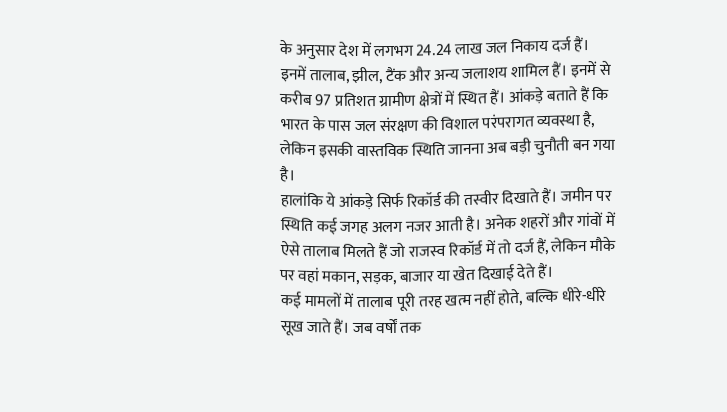के अनुसार देश में लगभग 24.24 लाख जल निकाय दर्ज हैं। इनमें तालाब, झील, टैंक और अन्य जलाशय शामिल हैं। इनमें से करीब 97 प्रतिशत ग्रामीण क्षेत्रों में स्थित हैं। आंकड़े बताते हैं कि भारत के पास जल संरक्षण की विशाल परंपरागत व्यवस्था है, लेकिन इसकी वास्तविक स्थिति जानना अब बड़ी चुनौती बन गया है।
हालांकि ये आंकड़े सिर्फ रिकॉर्ड की तस्वीर दिखाते हैं। जमीन पर स्थिति कई जगह अलग नजर आती है। अनेक शहरों और गांवों में ऐसे तालाब मिलते हैं जो राजस्व रिकॉर्ड में तो दर्ज हैं, लेकिन मौके पर वहां मकान, सड़क, बाजार या खेत दिखाई देते हैं।
कई मामलों में तालाब पूरी तरह खत्म नहीं होते, बल्कि धीरे-धीरे सूख जाते हैं। जब वर्षों तक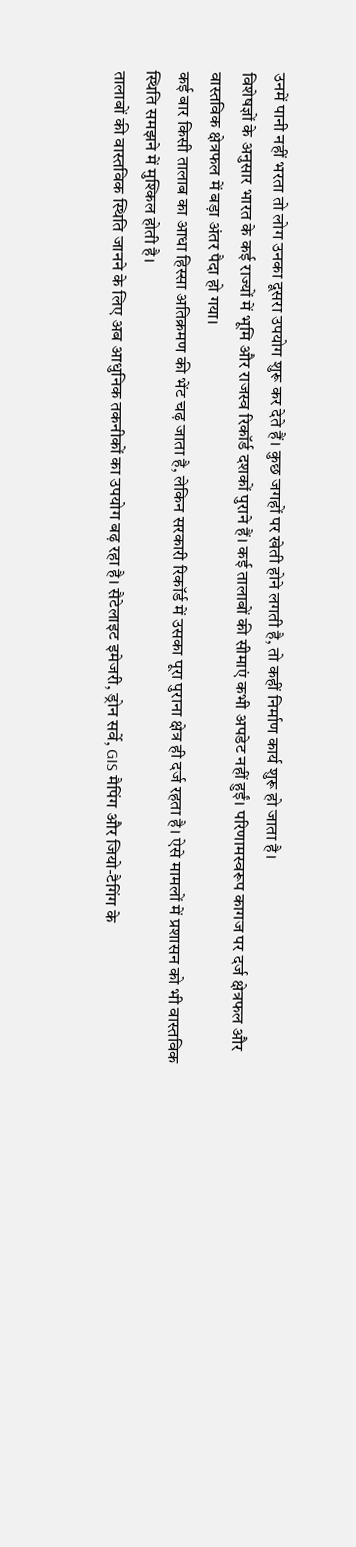उनमें पानी नहीं भरता तो लोग उनका दूसरा उपयोग शुरू कर देते हैं। कुछ जगहों पर खेती होने लगती है, तो कहीं निर्माण कार्य शुरू हो जाता है।
विशेषज्ञों के अनुसार भारत के कई राज्यों में भूमि और राजस्व रिकॉर्ड दशकों पुराने हैं। कई तालाबों की सीमाएं कभी अपडेट नहीं हुईं। परिणामस्वरूप कागज पर दर्ज क्षेत्रफल और वास्तविक क्षेत्रफल में बड़ा अंतर पैदा हो गया।
कई बार किसी तालाब का आधा हिस्सा अतिक्रमण की भेंट चढ़ जाता है, लेकिन सरकारी रिकॉर्ड में उसका पूरा पुराना क्षेत्र ही दर्ज रहता है। ऐसे मामलों में प्रशासन को भी वास्तविक स्थिति समझने में मुश्किल होती है।
तालाबों की वास्तविक स्थिति जानने के लिए अब आधुनिक तकनीकों का उपयोग बढ़ रहा है। सैटेलाइट इमेजरी, ड्रोन सर्वे, GIS मैपिंग और जियो-टैगिंग के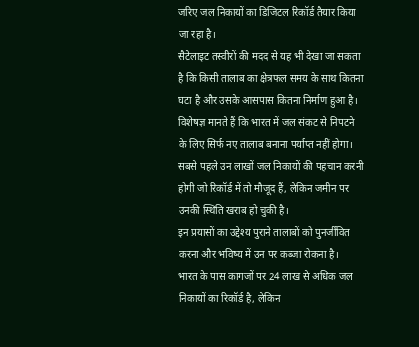जरिए जल निकायों का डिजिटल रिकॉर्ड तैयार किया जा रहा है।
सैटेलाइट तस्वीरों की मदद से यह भी देखा जा सकता है कि किसी तालाब का क्षेत्रफल समय के साथ कितना घटा है और उसके आसपास कितना निर्माण हुआ है।
विशेषज्ञ मानते हैं कि भारत में जल संकट से निपटने के लिए सिर्फ नए तालाब बनाना पर्याप्त नहीं होगा। सबसे पहले उन लाखों जल निकायों की पहचान करनी होगी जो रिकॉर्ड में तो मौजूद हैं, लेकिन जमीन पर उनकी स्थिति खराब हो चुकी है।
इन प्रयासों का उद्देश्य पुराने तालाबों को पुनर्जीवित करना और भविष्य में उन पर कब्जा रोकना है।
भारत के पास कागजों पर 24 लाख से अधिक जल निकायों का रिकॉर्ड है, लेकिन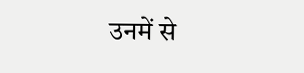उनमें से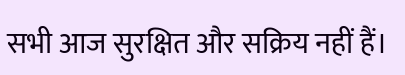सभी आज सुरक्षित और सक्रिय नहीं हैं।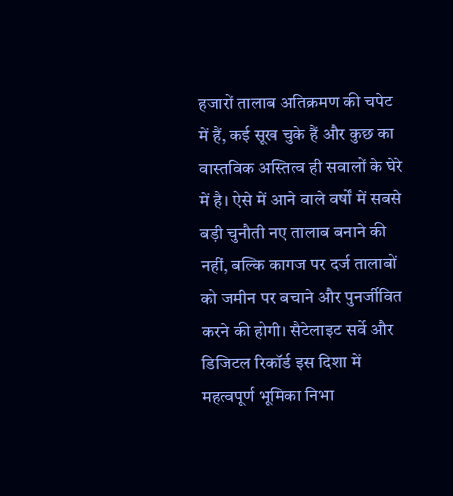हजारों तालाब अतिक्रमण की चपेट में हैं, कई सूख चुके हैं और कुछ का वास्तविक अस्तित्व ही सवालों के घेरे में है। ऐसे में आने वाले वर्षों में सबसे बड़ी चुनौती नए तालाब बनाने की नहीं, बल्कि कागज पर दर्ज तालाबों को जमीन पर बचाने और पुनर्जीवित करने की होगी। सैटेलाइट सर्वे और डिजिटल रिकॉर्ड इस दिशा में महत्वपूर्ण भूमिका निभा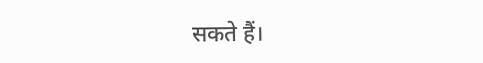सकते हैं।